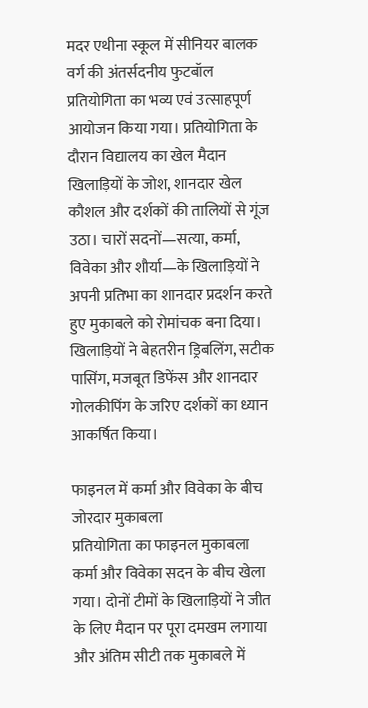मदर एथीना स्कूल में सीनियर बालक वर्ग की अंतर्सदनीय फुटबॉल प्रतियोगिता का भव्य एवं उत्साहपूर्ण आयोजन किया गया। प्रतियोगिता के दौरान विद्यालय का खेल मैदान खिलाड़ियों के जोश, शानदार खेल कौशल और दर्शकों की तालियों से गूंज उठा। चारों सदनों—सत्या, कर्मा, विवेका और शौर्या—के खिलाड़ियों ने अपनी प्रतिभा का शानदार प्रदर्शन करते हुए मुकाबले को रोमांचक बना दिया। खिलाड़ियों ने बेहतरीन ड्रिबलिंग, सटीक पासिंग, मजबूत डिफेंस और शानदार गोलकीपिंग के जरिए दर्शकों का ध्यान आकर्षित किया।

फाइनल में कर्मा और विवेका के बीच जोरदार मुकाबला
प्रतियोगिता का फाइनल मुकाबला कर्मा और विवेका सदन के बीच खेला गया। दोनों टीमों के खिलाड़ियों ने जीत के लिए मैदान पर पूरा दमखम लगाया और अंतिम सीटी तक मुकाबले में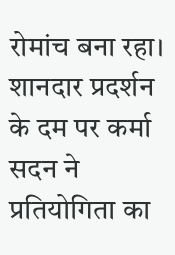रोमांच बना रहा। शानदार प्रदर्शन के दम पर कर्मा सदन ने प्रतियोगिता का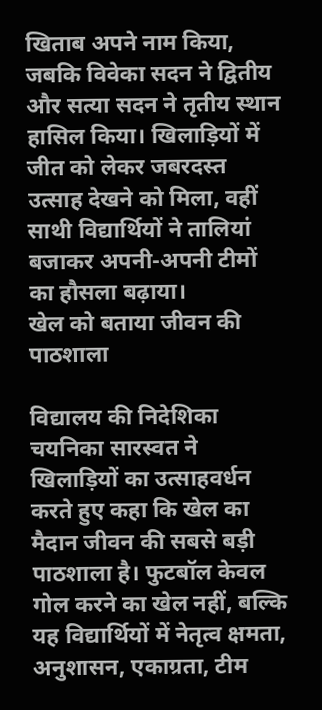खिताब अपने नाम किया, जबकि विवेका सदन ने द्वितीय और सत्या सदन ने तृतीय स्थान हासिल किया। खिलाड़ियों में जीत को लेकर जबरदस्त उत्साह देखने को मिला, वहीं साथी विद्यार्थियों ने तालियां बजाकर अपनी-अपनी टीमों का हौसला बढ़ाया।
खेल को बताया जीवन की पाठशाला

विद्यालय की निदेशिका चयनिका सारस्वत ने खिलाड़ियों का उत्साहवर्धन करते हुए कहा कि खेल का मैदान जीवन की सबसे बड़ी पाठशाला है। फुटबॉल केवल गोल करने का खेल नहीं, बल्कि यह विद्यार्थियों में नेतृत्व क्षमता, अनुशासन, एकाग्रता, टीम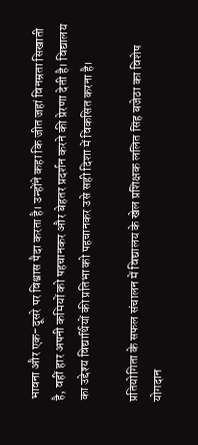भावना और एक-दूसरे पर विश्वास पैदा करता है। उन्होंने कहा कि जीत जहां विनम्रता सिखाती है, वहीं हार अपनी कमियों को पहचानकर और बेहतर प्रदर्शन करने की प्रेरणा देती है। विद्यालय का उद्देश्य विद्यार्थियों की प्रतिभा को पहचानकर उसे सही दिशा में विकसित करना है।

प्रतियोगिता के सफल संचालन में विद्यालय के खेल प्रशिक्षक ललित सिंह बजेठा का विशेष योगदान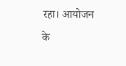रहा। आयोजन के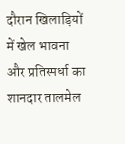दौरान खिलाड़ियों में खेल भावना और प्रतिस्पर्धा का शानदार तालमेल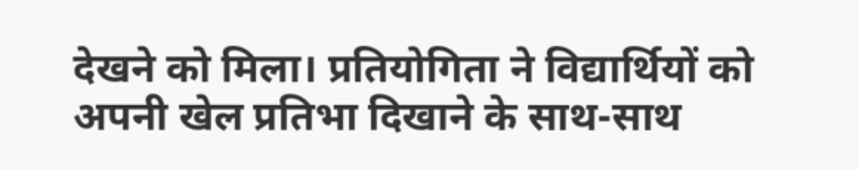देखने को मिला। प्रतियोगिता ने विद्यार्थियों को अपनी खेल प्रतिभा दिखाने के साथ-साथ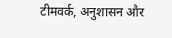टीमवर्क, अनुशासन और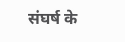संघर्ष के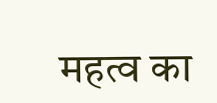महत्व का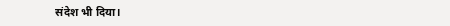संदेश भी दिया।